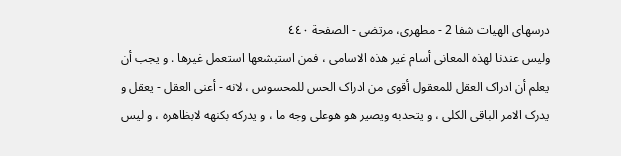درسهای الهیات شفا 2 - مطهری، مرتضی - الصفحة ٤٤٠
ولیس عندنا لهذه المعانی أسام غیر هذه الاسامی ، فمن استبشعها استعمل غیرها . و یجب أن یعلم أن ادراک العقل للمعقول أقوی من ادراک الحس للمحسوس ، لانه - أعنی العقل - یعقل و یدرک الامر الباقی الکلی ، و یتحدبه ویصیر هو هوعلی وجه ما ، و یدرکه بکنهه لابظاهره ، و لیس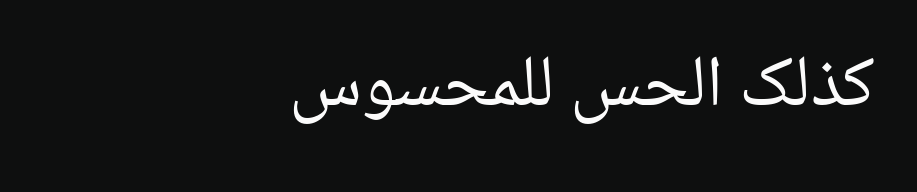کذلک الحس للمحسوس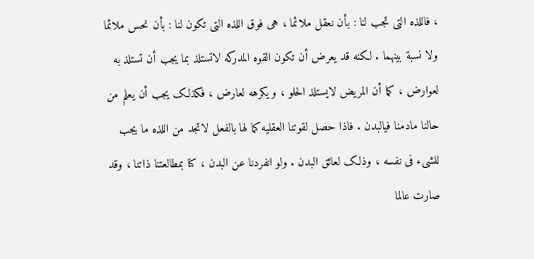، فاللذه التی تجب لنا : بأن نعقل ملائما ، هی فوق اللذه التی تکون لنا : بأن نحس ملائما ولا نسبة بینهما . لکنه قد یعرض أن تکون القوه المدرکه لاتستلذ بما یجب أن تستلذ به لعوارض ، کما أن المریض لایستلذ الحلو ، و یکرهه لعارض ، فکذلک یجب أن یعلم من حالنا مادمنا فیالبدن . فاذا حصل لقوتنا العقلیه کما لها بالفعل لاتجد من اللذه ما یجب للشیء فی نفسه ، وذلک لعائق البدن . ولو انفردنا عن البدن ، کنا بمطالعتنا ذاتنا ، وقد صارت عالما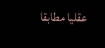عقلیا مطابقا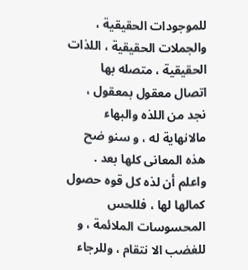للموجودات الحقیقیة ، والجملات الحقیقیة ، اللذات الحقیقیة ، متصله بها اتصال معقول بمعقول ، نجد من اللذه والبهاء مالانهایة له ، و سنو ضح هذه المعانی کلها بعد . واعلم أن لذه کل قوه حصول کمالها لها ، فللحس المحسوسات الملائمة ، و للغضب الا نتقام ، وللرجاء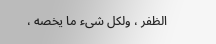الظفر ، ولکل شیء ما یخصه ،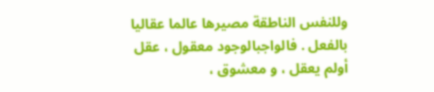وللنفس الناطقة مصیرها عالما عقالیا بالفعل . فالواجبالوجود معقول ، عقل أولم یعقل ، و معشوق ،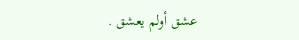عشق أولم یعشق .